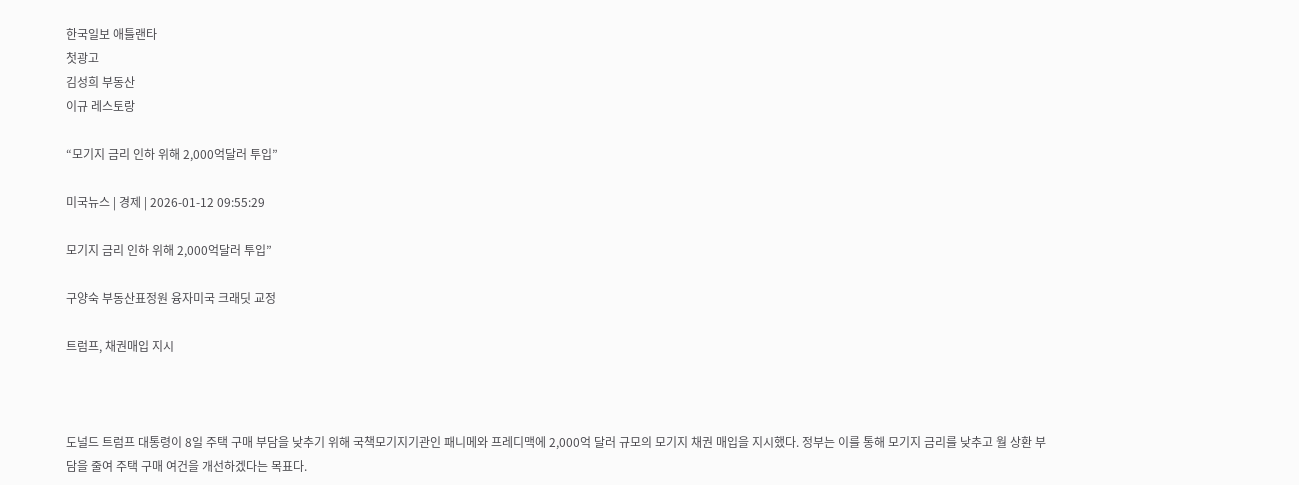한국일보 애틀랜타
첫광고
김성희 부동산
이규 레스토랑

“모기지 금리 인하 위해 2,000억달러 투입”

미국뉴스 | 경제 | 2026-01-12 09:55:29

모기지 금리 인하 위해 2,000억달러 투입”

구양숙 부동산표정원 융자미국 크래딧 교정

트럼프, 채권매입 지시



도널드 트럼프 대통령이 8일 주택 구매 부담을 낮추기 위해 국책모기지기관인 패니메와 프레디맥에 2,000억 달러 규모의 모기지 채권 매입을 지시했다. 정부는 이를 통해 모기지 금리를 낮추고 월 상환 부담을 줄여 주택 구매 여건을 개선하겠다는 목표다.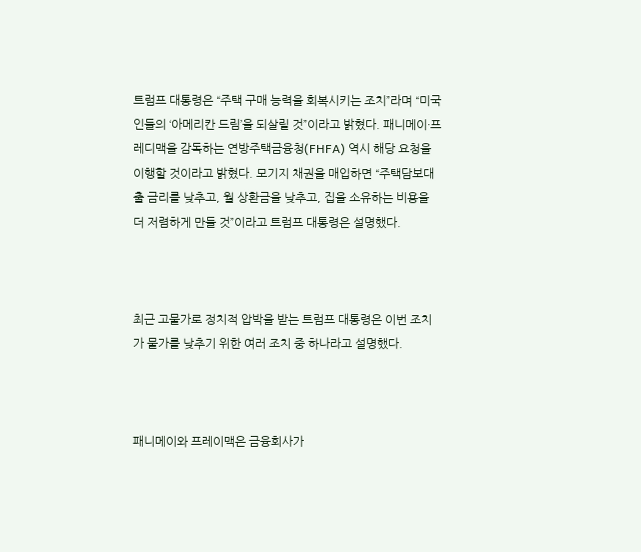트럼프 대통령은 “주택 구매 능력을 회복시키는 조치”라며 “미국인들의 ‘아메리칸 드림’을 되살릴 것”이라고 밝혔다. 패니메이·프레디맥을 감독하는 연방주택금융청(FHFA) 역시 해당 요청을 이행할 것이라고 밝혔다. 모기지 채권을 매입하면 “주택담보대출 금리를 낮추고, 월 상환금을 낮추고, 집을 소유하는 비용을 더 저렴하게 만들 것”이라고 트럼프 대통령은 설명했다.



최근 고물가로 정치적 압박을 받는 트럼프 대통령은 이번 조치가 물가를 낮추기 위한 여러 조치 중 하나라고 설명했다.



패니메이와 프레이맥은 금융회사가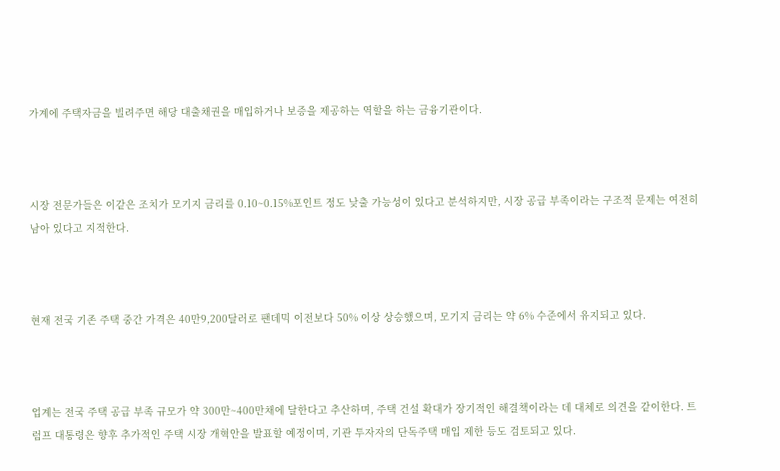가계에 주택자금을 빌려주면 해당 대출채권을 매입하거나 보증을 제공하는 역할을 하는 금융기관이다.



시장 전문가들은 이같은 조치가 모기지 금리를 0.10~0.15%포인트 정도 낮출 가능성이 있다고 분석하지만, 시장 공급 부족이라는 구조적 문제는 여전히 남아 있다고 지적한다.



현재 전국 기존 주택 중간 가격은 40만9,200달러로 팬데믹 이전보다 50% 이상 상승했으며, 모기지 금리는 약 6% 수준에서 유지되고 있다.



업계는 전국 주택 공급 부족 규모가 약 300만~400만채에 달한다고 추산하며, 주택 건설 확대가 장기적인 해결책이라는 데 대체로 의견을 같이한다. 트럼프 대통령은 향후 추가적인 주택 시장 개혁안을 발표할 예정이며, 기관 투자자의 단독주택 매입 제한 등도 검토되고 있다.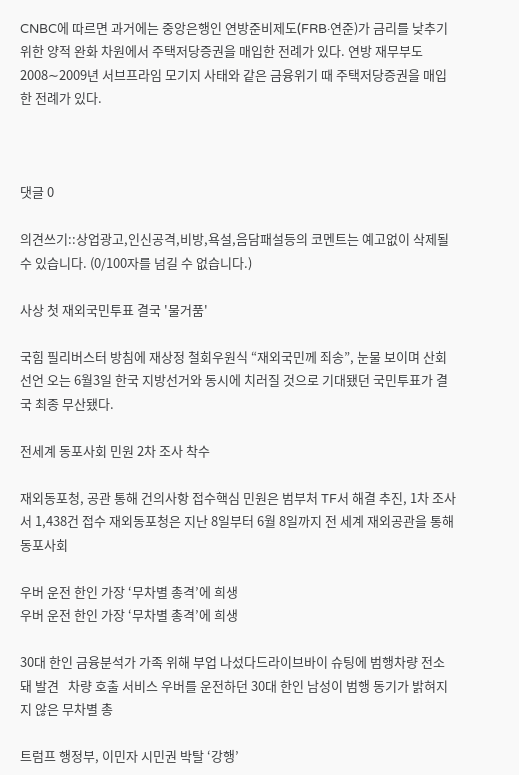CNBC에 따르면 과거에는 중앙은행인 연방준비제도(FRB·연준)가 금리를 낮추기 위한 양적 완화 차원에서 주택저당증권을 매입한 전례가 있다. 연방 재무부도 2008∼2009년 서브프라임 모기지 사태와 같은 금융위기 때 주택저당증권을 매입한 전례가 있다.



댓글 0

의견쓰기::상업광고,인신공격,비방,욕설,음담패설등의 코멘트는 예고없이 삭제될수 있습니다. (0/100자를 넘길 수 없습니다.)

사상 첫 재외국민투표 결국 '물거품'

국힘 필리버스터 방침에 재상정 철회우원식 “재외국민께 죄송”, 눈물 보이며 산회 선언 오는 6월3일 한국 지방선거와 동시에 치러질 것으로 기대됐던 국민투표가 결국 최종 무산됐다.

전세계 동포사회 민원 2차 조사 착수

재외동포청, 공관 통해 건의사항 접수핵심 민원은 범부처 TF서 해결 추진, 1차 조사서 1,438건 접수 재외동포청은 지난 8일부터 6월 8일까지 전 세계 재외공관을 통해 동포사회

우버 운전 한인 가장 ‘무차별 총격’에 희생
우버 운전 한인 가장 ‘무차별 총격’에 희생

30대 한인 금융분석가 가족 위해 부업 나섰다드라이브바이 슈팅에 범행차량 전소돼 발견   차량 호출 서비스 우버를 운전하던 30대 한인 남성이 범행 동기가 밝혀지지 않은 무차별 총

트럼프 행정부, 이민자 시민권 박탈 ‘강행’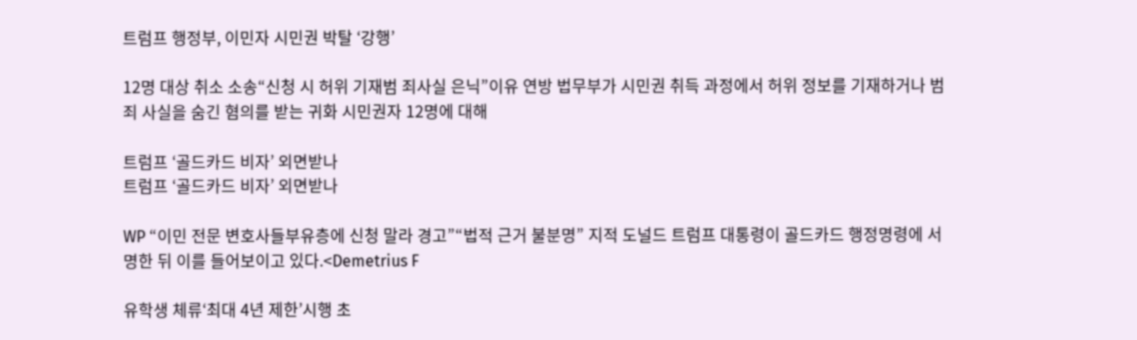트럼프 행정부, 이민자 시민권 박탈 ‘강행’

12명 대상 취소 소송“신청 시 허위 기재범 죄사실 은닉”이유 연방 법무부가 시민권 취득 과정에서 허위 정보를 기재하거나 범죄 사실을 숨긴 혐의를 받는 귀화 시민권자 12명에 대해

트럼프 ‘골드카드 비자’ 외면받나
트럼프 ‘골드카드 비자’ 외면받나

WP “이민 전문 변호사들부유층에 신청 말라 경고”“법적 근거 불분명” 지적 도널드 트럼프 대통령이 골드카드 행정명령에 서명한 뒤 이를 들어보이고 있다.<Demetrius F

유학생 체류‘최대 4년 제한’시행 초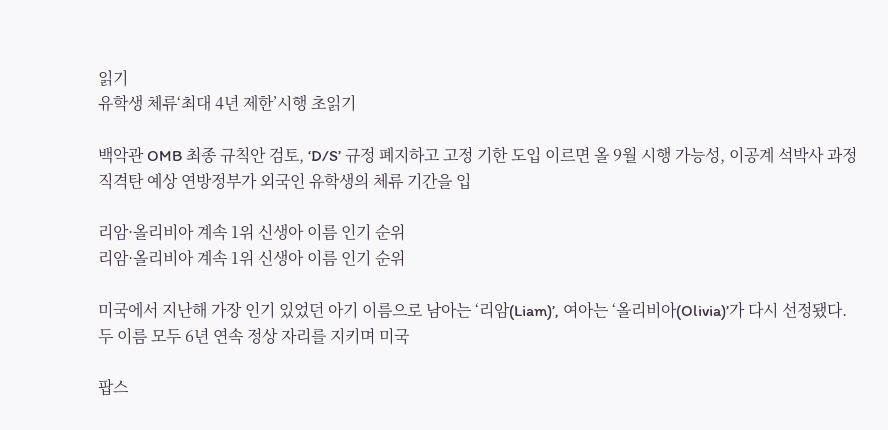읽기
유학생 체류‘최대 4년 제한’시행 초읽기

백악관 OMB 최종 규칙안 검토, ‘D/S’ 규정 폐지하고 고정 기한 도입 이르면 올 9월 시행 가능성, 이공계 석박사 과정 직격탄 예상 연방정부가 외국인 유학생의 체류 기간을 입

리암·올리비아 계속 1위 신생아 이름 인기 순위
리암·올리비아 계속 1위 신생아 이름 인기 순위

미국에서 지난해 가장 인기 있었던 아기 이름으로 남아는 ‘리암(Liam)’, 여아는 ‘올리비아(Olivia)’가 다시 선정됐다. 두 이름 모두 6년 연속 정상 자리를 지키며 미국

팝스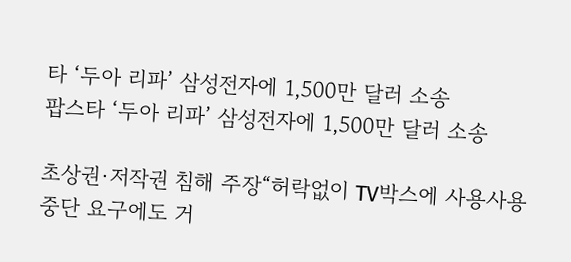타 ‘두아 리파’ 삼성전자에 1,500만 달러 소송
팝스타 ‘두아 리파’ 삼성전자에 1,500만 달러 소송

초상권·저작권 침해 주장“허락없이 TV박스에 사용사용 중단 요구에도 거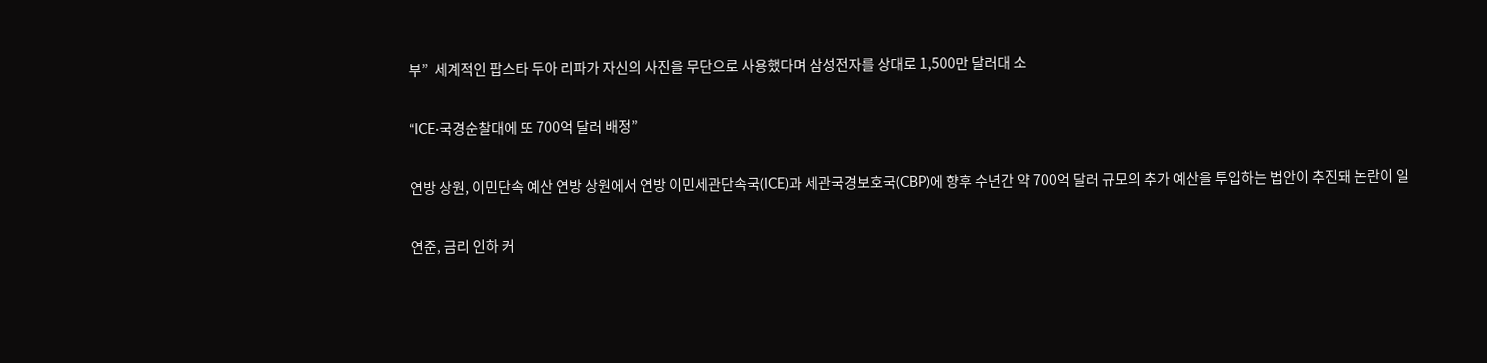부”  세계적인 팝스타 두아 리파가 자신의 사진을 무단으로 사용했다며 삼성전자를 상대로 1,500만 달러대 소

“ICE·국경순찰대에 또 700억 달러 배정”

연방 상원, 이민단속 예산 연방 상원에서 연방 이민세관단속국(ICE)과 세관국경보호국(CBP)에 향후 수년간 약 700억 달러 규모의 추가 예산을 투입하는 법안이 추진돼 논란이 일

연준, 금리 인하 커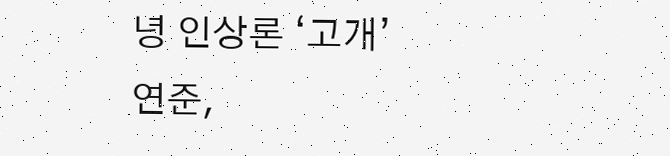녕 인상론 ‘고개’
연준,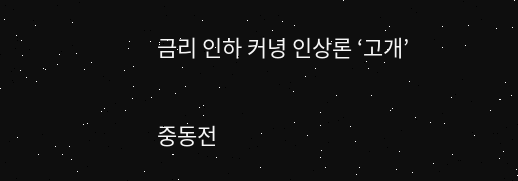금리 인하 커녕 인상론 ‘고개’

중동전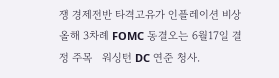쟁 경제전반 타격고유가 인플레이션 비상올해 3차례 FOMC 동결오는 6월17일 결정 주목   워싱턴 DC 연준 청사.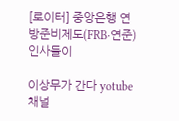[로이터] 중앙은행 연방준비제도(FRB·연준) 인사들이

이상무가 간다 yotube 채널